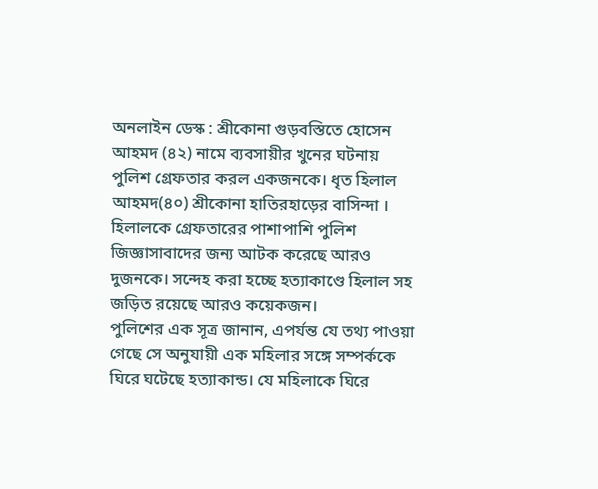অনলাইন ডেস্ক : শ্রীকোনা গুড়বস্তিতে হোসেন আহমদ (৪২) নামে ব্যবসায়ীর খুনের ঘটনায় পুলিশ গ্রেফতার করল একজনকে। ধৃত হিলাল আহমদ(৪০) শ্রীকোনা হাতিরহাড়ের বাসিন্দা । হিলালকে গ্রেফতারের পাশাপাশি পুলিশ জিজ্ঞাসাবাদের জন্য আটক করেছে আরও দুজনকে। সন্দেহ করা হচ্ছে হত্যাকাণ্ডে হিলাল সহ জড়িত রয়েছে আরও কয়েকজন।
পুলিশের এক সূত্র জানান, এপর্যন্ত যে তথ্য পাওয়া গেছে সে অনুযায়ী এক মহিলার সঙ্গে সম্পর্ককে ঘিরে ঘটেছে হত্যাকান্ড। যে মহিলাকে ঘিরে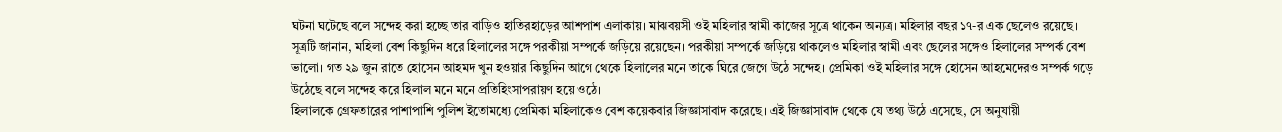ঘটনা ঘটেছে বলে সন্দেহ করা হচ্ছে তার বাড়িও হাতিরহাড়ের আশপাশ এলাকায়। মাঝবয়সী ওই মহিলার স্বামী কাজের সূত্রে থাকেন অন্যত্র। মহিলার বছর ১৭-র এক ছেলেও রয়েছে। সূত্রটি জানান, মহিলা বেশ কিছুদিন ধরে হিলালের সঙ্গে পরকীয়া সম্পর্কে জড়িয়ে রয়েছেন। পরকীয়া সম্পর্কে জড়িয়ে থাকলেও মহিলার স্বামী এবং ছেলের সঙ্গেও হিলালের সম্পর্ক বেশ ভালো। গত ২৯ জুন রাতে হোসেন আহমদ খুন হওয়ার কিছুদিন আগে থেকে হিলালের মনে তাকে ঘিরে জেগে উঠে সন্দেহ। প্রেমিকা ওই মহিলার সঙ্গে হোসেন আহমেদেরও সম্পর্ক গড়ে উঠেছে বলে সন্দেহ করে হিলাল মনে মনে প্রতিহিংসাপরায়ণ হয়ে ওঠে।
হিলালকে গ্রেফতারের পাশাপাশি পুলিশ ইতোমধ্যে প্রেমিকা মহিলাকেও বেশ কয়েকবার জিজ্ঞাসাবাদ করেছে। এই জিজ্ঞাসাবাদ থেকে যে তথ্য উঠে এসেছে, সে অনুযায়ী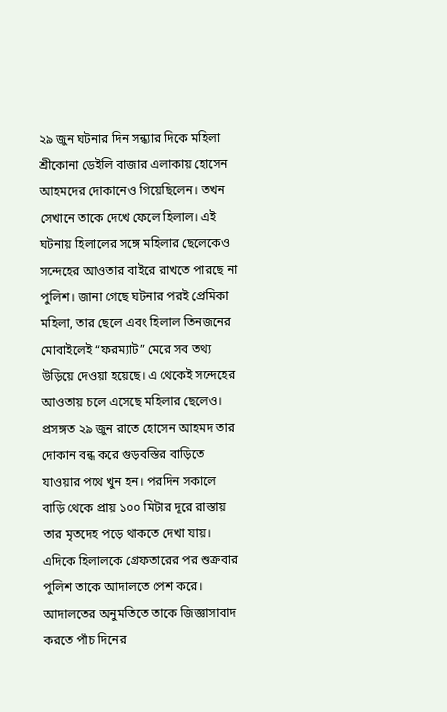২৯ জুন ঘটনার দিন সন্ধ্যার দিকে মহিলা শ্রীকোনা ডেইলি বাজার এলাকায় হোসেন আহমদের দোকানেও গিয়েছিলেন। তখন সেখানে তাকে দেখে ফেলে হিলাল। এই ঘটনায় হিলালের সঙ্গে মহিলার ছেলেকেও সন্দেহের আওতার বাইরে রাখতে পারছে না পুলিশ। জানা গেছে ঘটনার পরই প্রেমিকা মহিলা, তার ছেলে এবং হিলাল তিনজনের মোবাইলেই “ফরম্যাট” মেরে সব তথ্য উড়িয়ে দেওয়া হয়েছে। এ থেকেই সন্দেহের আওতায় চলে এসেছে মহিলার ছেলেও।
প্রসঙ্গত ২৯ জুন রাতে হোসেন আহমদ তার দোকান বন্ধ করে গুড়বস্তির বাড়িতে যাওয়ার পথে খুন হন। পরদিন সকালে বাড়ি থেকে প্রায় ১০০ মিটার দূরে রাস্তায় তার মৃতদেহ পড়ে থাকতে দেখা যায়।
এদিকে হিলালকে গ্রেফতারের পর শুক্রবার পুলিশ তাকে আদালতে পেশ করে। আদালতের অনুমতিতে তাকে জিজ্ঞাসাবাদ করতে পাঁচ দিনের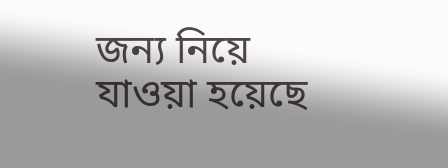জন্য নিয়ে যাওয়া হয়েছে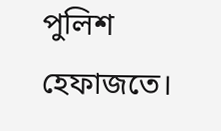পুলিশ হেফাজতে।